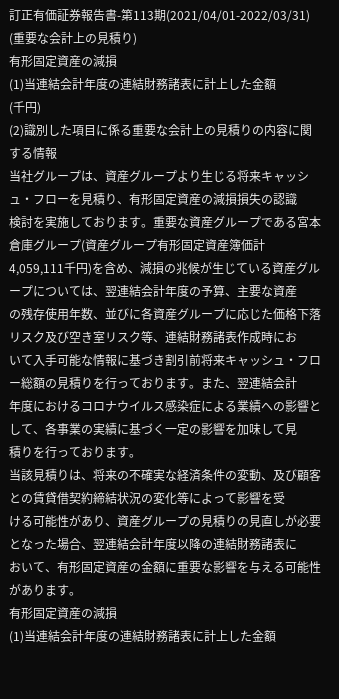訂正有価証券報告書-第113期(2021/04/01-2022/03/31)
(重要な会計上の見積り)
有形固定資産の減損
(1)当連結会計年度の連結財務諸表に計上した金額
(千円)
(2)識別した項目に係る重要な会計上の見積りの内容に関する情報
当社グループは、資産グループより生じる将来キャッシュ・フローを見積り、有形固定資産の減損損失の認識
検討を実施しております。重要な資産グループである宮本倉庫グループ(資産グループ有形固定資産簿価計
4,059,111千円)を含め、減損の兆候が生じている資産グループについては、翌連結会計年度の予算、主要な資産
の残存使用年数、並びに各資産グループに応じた価格下落リスク及び空き室リスク等、連結財務諸表作成時にお
いて入手可能な情報に基づき割引前将来キャッシュ・フロー総額の見積りを行っております。また、翌連結会計
年度におけるコロナウイルス感染症による業績への影響として、各事業の実績に基づく一定の影響を加味して見
積りを行っております。
当該見積りは、将来の不確実な経済条件の変動、及び顧客との賃貸借契約締結状況の変化等によって影響を受
ける可能性があり、資産グループの見積りの見直しが必要となった場合、翌連結会計年度以降の連結財務諸表に
おいて、有形固定資産の金額に重要な影響を与える可能性があります。
有形固定資産の減損
(1)当連結会計年度の連結財務諸表に計上した金額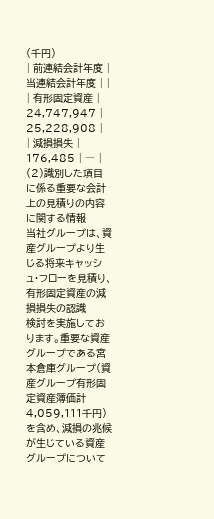(千円)
| 前連結会計年度 | 当連結会計年度 | |
| 有形固定資産 | 24,747,947 | 25,228,908 |
| 減損損失 | 176,485 | ― |
(2)識別した項目に係る重要な会計上の見積りの内容に関する情報
当社グループは、資産グループより生じる将来キャッシュ・フローを見積り、有形固定資産の減損損失の認識
検討を実施しております。重要な資産グループである宮本倉庫グループ(資産グループ有形固定資産簿価計
4,059,111千円)を含め、減損の兆候が生じている資産グループについて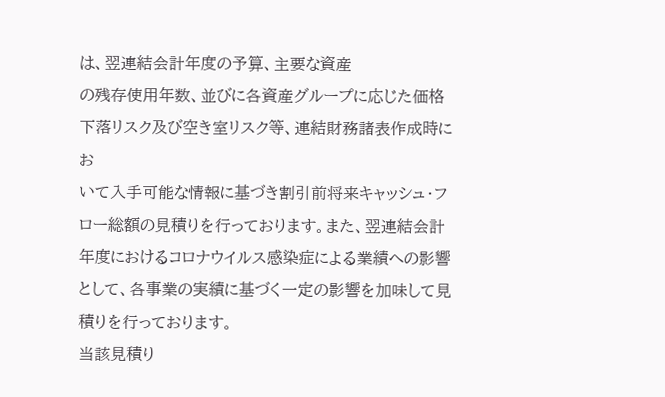は、翌連結会計年度の予算、主要な資産
の残存使用年数、並びに各資産グループに応じた価格下落リスク及び空き室リスク等、連結財務諸表作成時にお
いて入手可能な情報に基づき割引前将来キャッシュ・フロー総額の見積りを行っております。また、翌連結会計
年度におけるコロナウイルス感染症による業績への影響として、各事業の実績に基づく一定の影響を加味して見
積りを行っております。
当該見積り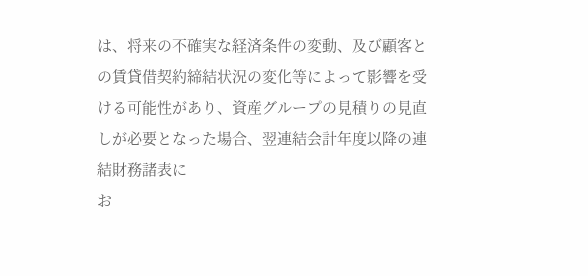は、将来の不確実な経済条件の変動、及び顧客との賃貸借契約締結状況の変化等によって影響を受
ける可能性があり、資産グループの見積りの見直しが必要となった場合、翌連結会計年度以降の連結財務諸表に
お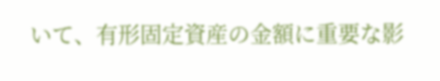いて、有形固定資産の金額に重要な影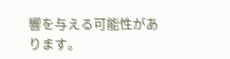響を与える可能性があります。